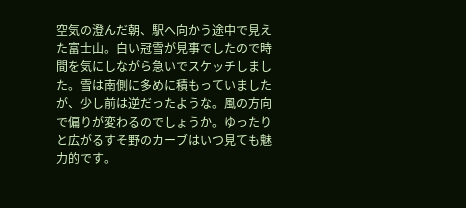空気の澄んだ朝、駅へ向かう途中で見えた富士山。白い冠雪が見事でしたので時間を気にしながら急いでスケッチしました。雪は南側に多めに積もっていましたが、少し前は逆だったような。風の方向で偏りが変わるのでしょうか。ゆったりと広がるすそ野のカーブはいつ見ても魅力的です。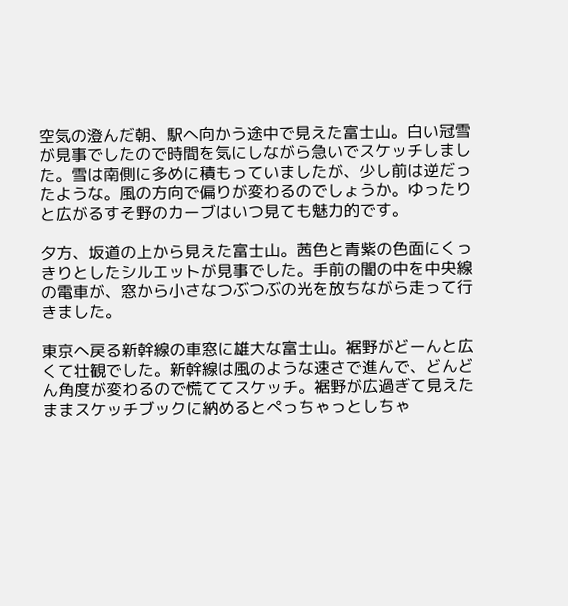空気の澄んだ朝、駅へ向かう途中で見えた富士山。白い冠雪が見事でしたので時間を気にしながら急いでスケッチしました。雪は南側に多めに積もっていましたが、少し前は逆だったような。風の方向で偏りが変わるのでしょうか。ゆったりと広がるすそ野のカーブはいつ見ても魅力的です。

夕方、坂道の上から見えた富士山。茜色と青紫の色面にくっきりとしたシルエットが見事でした。手前の闇の中を中央線の電車が、窓から小さなつぶつぶの光を放ちながら走って行きました。

東京へ戻る新幹線の車窓に雄大な富士山。裾野がどーんと広くて壮観でした。新幹線は風のような速さで進んで、どんどん角度が変わるので慌ててスケッチ。裾野が広過ぎて見えたままスケッチブックに納めるとぺっちゃっとしちゃ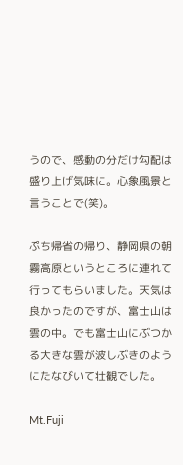うので、感動の分だけ勾配は盛り上げ気味に。心象風景と言うことで(笑)。

ぷち帰省の帰り、静岡県の朝霧高原というところに連れて行ってもらいました。天気は良かったのですが、富士山は雲の中。でも富士山にぶつかる大きな雲が波しぶきのようにたなびいて壮観でした。

Mt.Fuji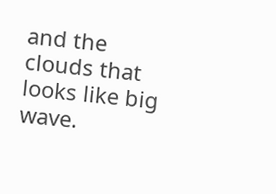and the clouds that looks like big wave.